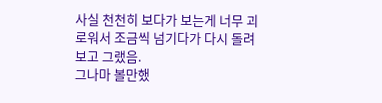사실 천천히 보다가 보는게 너무 괴로워서 조금씩 넘기다가 다시 돌려보고 그랬음.
그나마 볼만했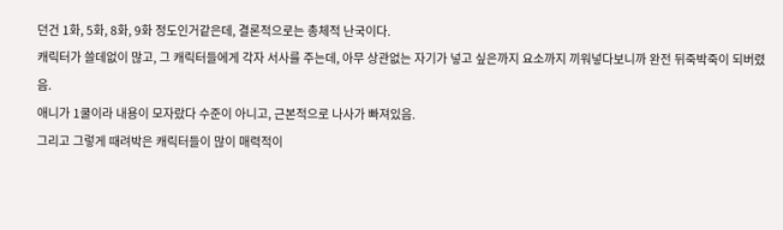던건 1화, 5화, 8화, 9화 정도인거같은데, 결론적으로는 총체적 난국이다.
캐릭터가 쓸데없이 많고, 그 캐릭터들에게 각자 서사를 주는데, 아무 상관없는 자기가 넣고 싶은까지 요소까지 끼워넣다보니까 완전 뒤죽박죽이 되버렸음.
애니가 1쿨이라 내용이 모자랐다 수준이 아니고, 근본적으로 나사가 빠져있음.
그리고 그렇게 때려박은 캐릭터들이 많이 매력적이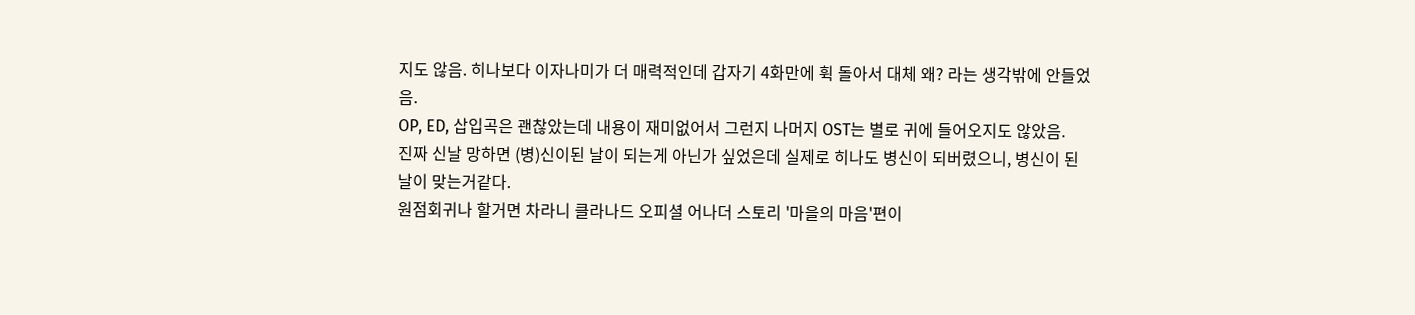지도 않음. 히나보다 이자나미가 더 매력적인데 갑자기 4화만에 휙 돌아서 대체 왜? 라는 생각밖에 안들었음.
OP, ED, 삽입곡은 괜찮았는데 내용이 재미없어서 그런지 나머지 OST는 별로 귀에 들어오지도 않았음.
진짜 신날 망하면 (병)신이된 날이 되는게 아닌가 싶었은데 실제로 히나도 병신이 되버렸으니, 병신이 된 날이 맞는거같다.
원점회귀나 할거면 차라니 클라나드 오피셜 어나더 스토리 '마을의 마음'편이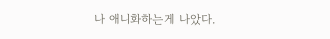나 애니화하는게 나았다.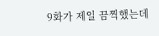9화가 제일 끔찍했는데